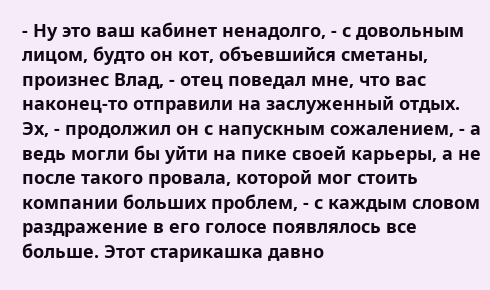- Ну это ваш кабинет ненадолго, - с довольным лицом, будто он кот, объевшийся сметаны, произнес Влад, - отец поведал мне, что вас наконец-то отправили на заслуженный отдых. Эх, - продолжил он с напускным сожалением, - а ведь могли бы уйти на пике своей карьеры, а не после такого провала, которой мог стоить компании больших проблем, - с каждым словом раздражение в его голосе появлялось все больше. Этот старикашка давно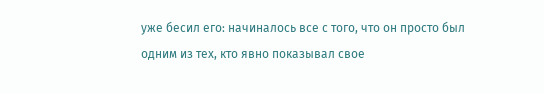уже бесил его: начиналось все с того, что он просто был одним из тех, кто явно показывал свое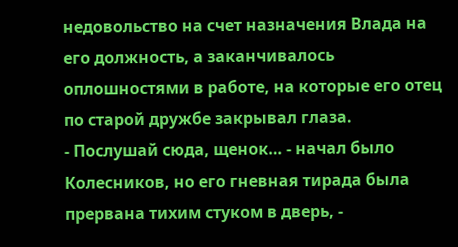недовольство на счет назначения Влада на его должность, а заканчивалось оплошностями в работе, на которые его отец по старой дружбе закрывал глаза.
- Послушай сюда, щенок… - начал было Колесников, но его гневная тирада была прервана тихим стуком в дверь, -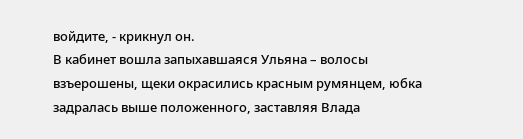войдите, - крикнул он.
В кабинет вошла запыхавшаяся Ульяна – волосы взъерошены, щеки окрасились красным румянцем, юбка задралась выше положенного, заставляя Влада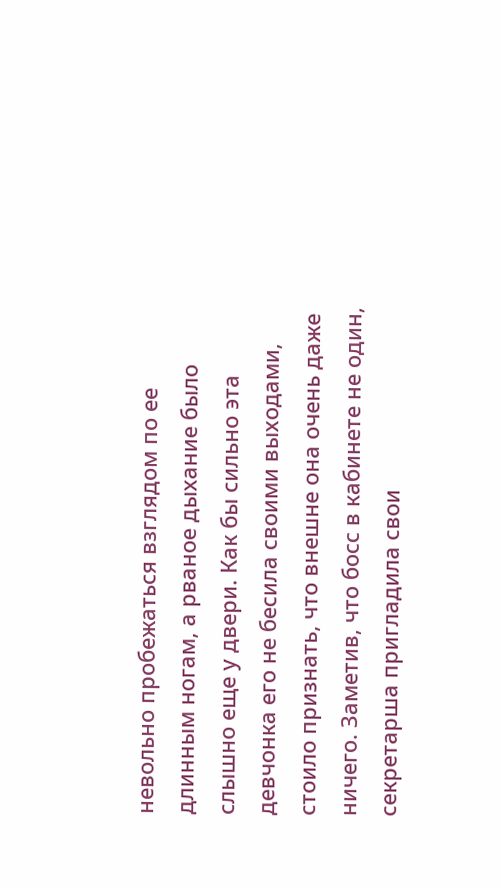невольно пробежаться взглядом по ее длинным ногам, а рваное дыхание было слышно еще у двери. Как бы сильно эта девчонка его не бесила своими выходами, стоило признать, что внешне она очень даже ничего. Заметив, что босс в кабинете не один, секретарша пригладила свои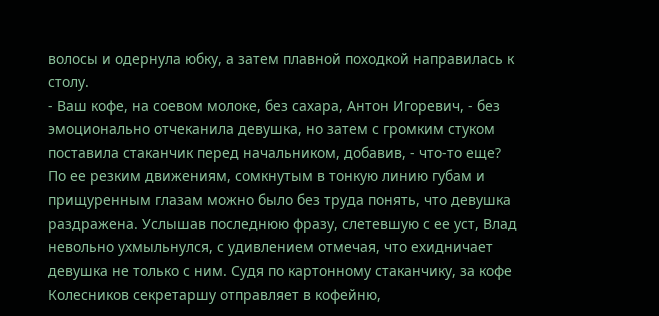волосы и одернула юбку, а затем плавной походкой направилась к столу.
- Ваш кофе, на соевом молоке, без сахара, Антон Игоревич, - без эмоционально отчеканила девушка, но затем с громким стуком поставила стаканчик перед начальником, добавив, - что-то еще?
По ее резким движениям, сомкнутым в тонкую линию губам и прищуренным глазам можно было без труда понять, что девушка раздражена. Услышав последнюю фразу, слетевшую с ее уст, Влад невольно ухмыльнулся, с удивлением отмечая, что ехидничает девушка не только с ним. Судя по картонному стаканчику, за кофе Колесников секретаршу отправляет в кофейню,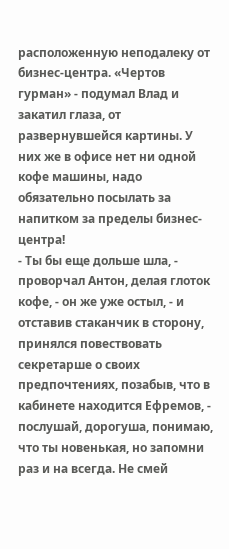расположенную неподалеку от бизнес-центра. «Чертов гурман» - подумал Влад и закатил глаза, от развернувшейся картины. У них же в офисе нет ни одной кофе машины, надо обязательно посылать за напитком за пределы бизнес-центра!
- Ты бы еще дольше шла, - проворчал Антон, делая глоток кофе, - он же уже остыл, - и отставив стаканчик в сторону, принялся повествовать секретарше о своих предпочтениях, позабыв, что в кабинете находится Ефремов, - послушай, дорогуша, понимаю, что ты новенькая, но запомни раз и на всегда. Не смей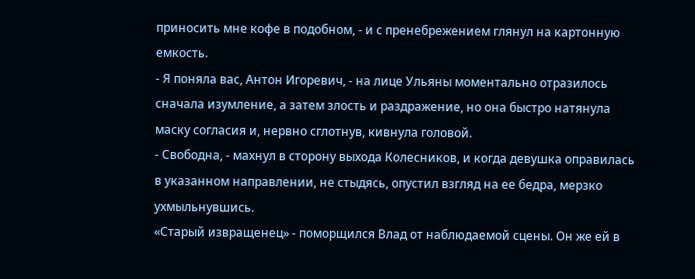приносить мне кофе в подобном, - и с пренебрежением глянул на картонную емкость.
- Я поняла вас, Антон Игоревич, - на лице Ульяны моментально отразилось сначала изумление, а затем злость и раздражение, но она быстро натянула маску согласия и, нервно сглотнув, кивнула головой.
- Свободна, - махнул в сторону выхода Колесников, и когда девушка оправилась в указанном направлении, не стыдясь, опустил взгляд на ее бедра, мерзко ухмыльнувшись.
«Старый извращенец» - поморщился Влад от наблюдаемой сцены. Он же ей в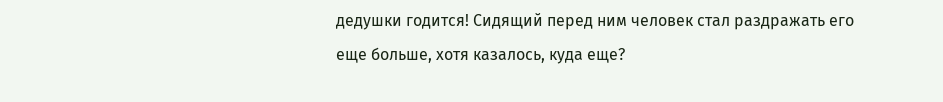дедушки годится! Сидящий перед ним человек стал раздражать его еще больше, хотя казалось, куда еще?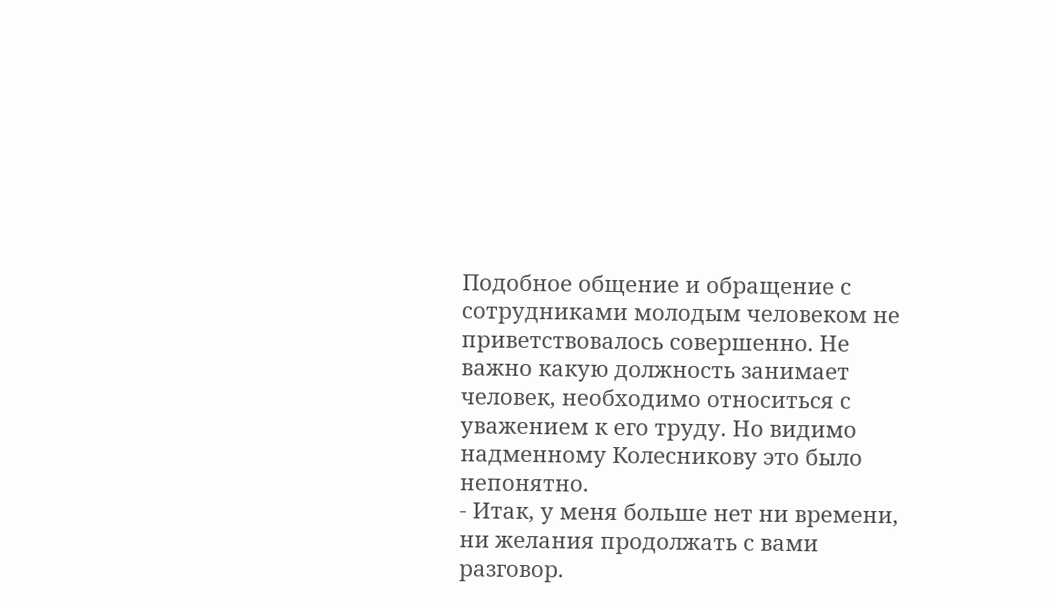Подобное общение и обращение с сотрудниками молодым человеком не приветствовалось совершенно. Не важно какую должность занимает человек, необходимо относиться с уважением к его труду. Но видимо надменному Колесникову это было непонятно.
- Итак, у меня больше нет ни времени, ни желания продолжать с вами разговор.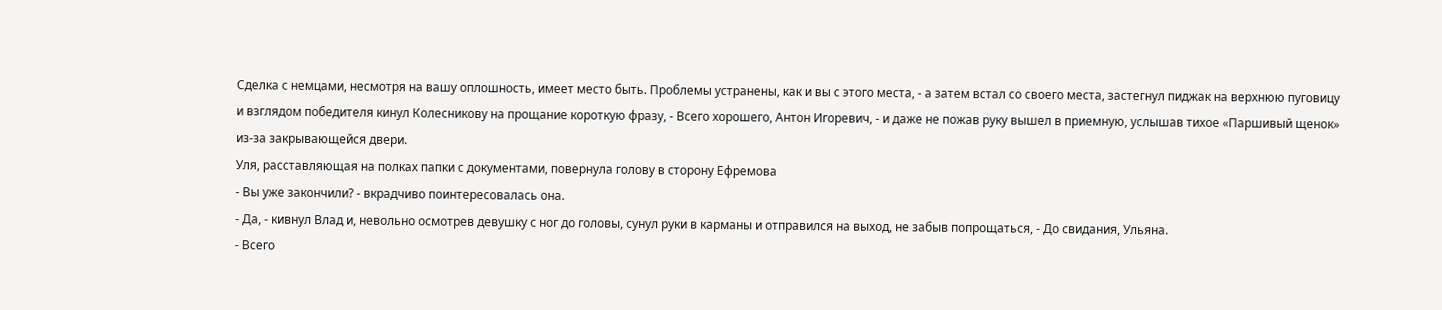Сделка с немцами, несмотря на вашу оплошность, имеет место быть. Проблемы устранены, как и вы с этого места, - а затем встал со своего места, застегнул пиджак на верхнюю пуговицу и взглядом победителя кинул Колесникову на прощание короткую фразу, - Всего хорошего, Антон Игоревич, - и даже не пожав руку вышел в приемную, услышав тихое «Паршивый щенок» из-за закрывающейся двери.
Уля, расставляющая на полках папки с документами, повернула голову в сторону Ефремова
- Вы уже закончили? - вкрадчиво поинтересовалась она.
- Да, - кивнул Влад и, невольно осмотрев девушку с ног до головы, сунул руки в карманы и отправился на выход, не забыв попрощаться, - До свидания, Ульяна.
- Всего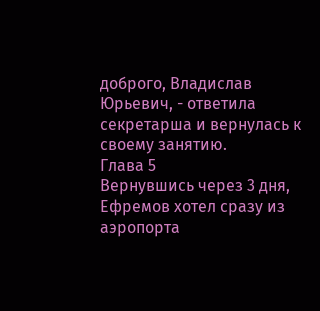доброго, Владислав Юрьевич, - ответила секретарша и вернулась к своему занятию.
Глава 5
Вернувшись через 3 дня, Ефремов хотел сразу из аэропорта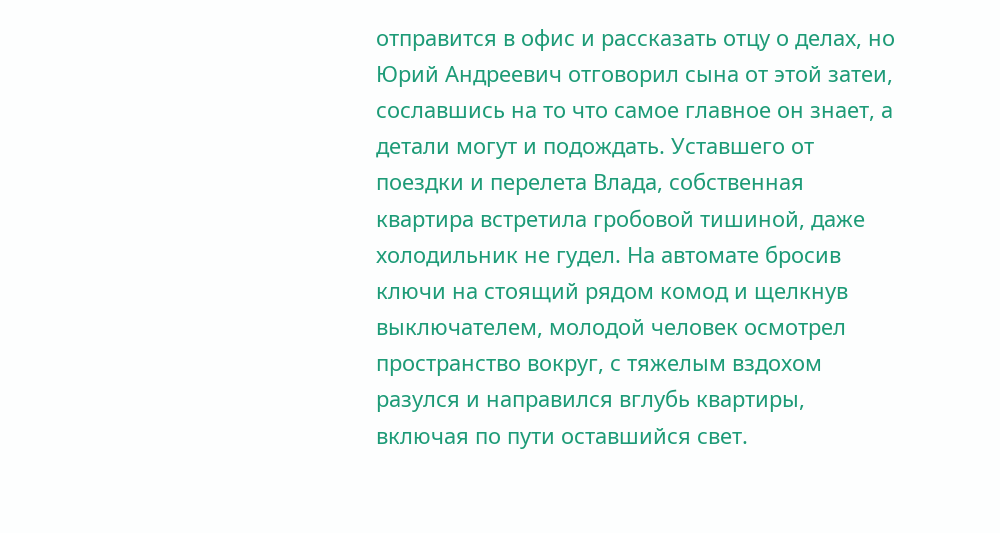отправится в офис и рассказать отцу о делах, но Юрий Андреевич отговорил сына от этой затеи, сославшись на то что самое главное он знает, а детали могут и подождать. Уставшего от поездки и перелета Влада, собственная квартира встретила гробовой тишиной, даже холодильник не гудел. На автомате бросив ключи на стоящий рядом комод и щелкнув выключателем, молодой человек осмотрел пространство вокруг, с тяжелым вздохом разулся и направился вглубь квартиры, включая по пути оставшийся свет.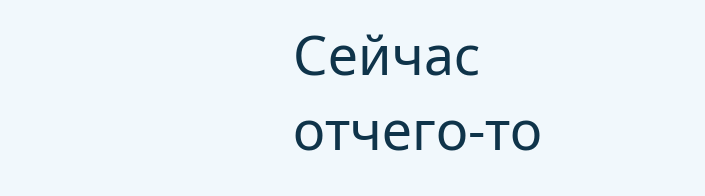Сейчас отчего-то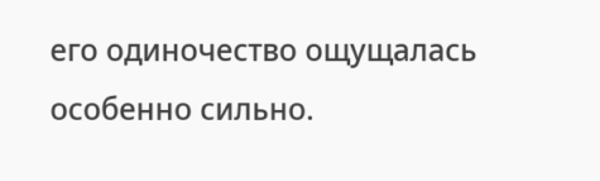его одиночество ощущалась особенно сильно.